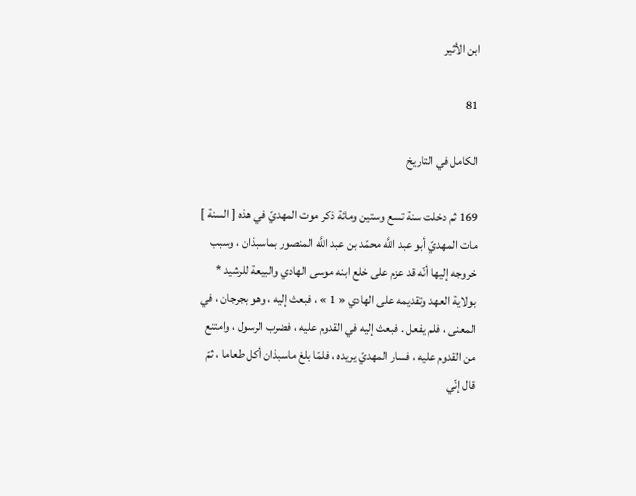ابن الأثير

81

الكامل في التاريخ

169 ثم دخلت سنة تسع وستين ومائة ذكر موت المهديّ في هذه [ السنة ] مات المهديّ أبو عبد اللَّه محمّد بن عبد اللَّه المنصور بماسبذان ، وسبب خروجه إليها أنّه قد عزم على خلع ابنه موسى الهادي والبيعة للرشيد * بولاية العهد وتقديمه على الهادي « 1 » ، فبعث إليه ، وهو بجرجان ، في المعنى ، فلم يفعل . فبعث إليه في القدوم عليه ، فضرب الرسول ، وامتنع من القدوم عليه ، فسار المهديّ يريده ، فلمّا بلغ ماسبذان أكل طعاما ، ثمّ قال إنّي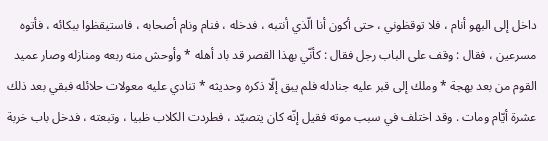داخل إلى البهو أنام ، فلا توقظوني ، حتى أكون أنا الّذي أنتبه ، فدخله ، فنام ونام أصحابه ، فاستيقظوا ببكائه ، فأتوه مسرعين ، فقال : وقف على الباب رجل فقال : كأنّي بهذا القصر قد باد أهله * وأوحش منه ربعه ومنازله وصار عميد القوم من بعد بهجة * وملك إلى قبر عليه جنادله فلم يبق إلّا ذكره وحديثه * تنادي عليه معولات حلائله فبقي بعد ذلك عشرة أيّام ومات . وقد اختلف في سبب موته فقيل إنّه كان يتصيّد ، فطردت الكلاب ظبيا ، وتبعته ، فدخل باب خربة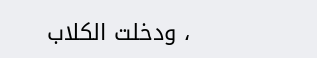، ودخلت الكلاب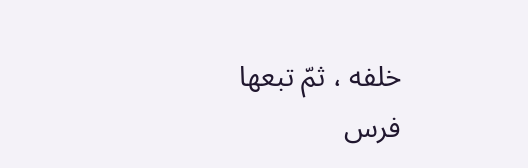خلفه ، ثمّ تبعها فرس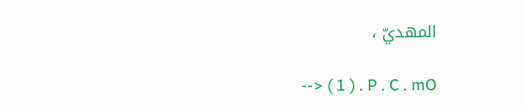المهديّ ،

--> ( 1 ) . P . C . mO